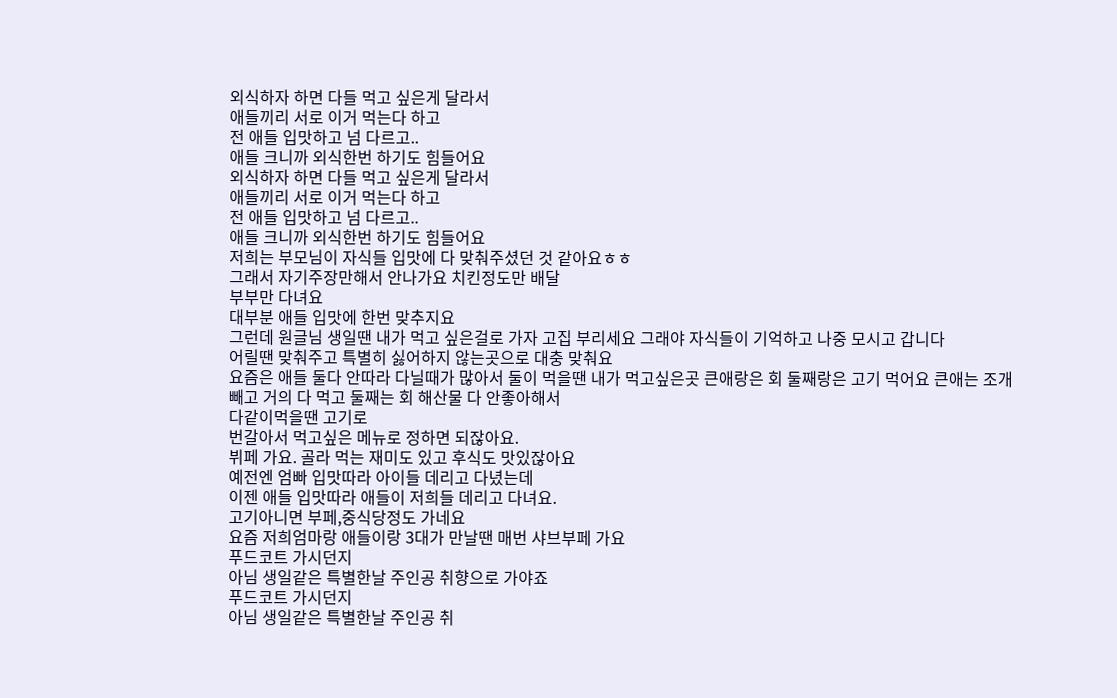외식하자 하면 다들 먹고 싶은게 달라서
애들끼리 서로 이거 먹는다 하고
전 애들 입맛하고 넘 다르고..
애들 크니까 외식한번 하기도 힘들어요
외식하자 하면 다들 먹고 싶은게 달라서
애들끼리 서로 이거 먹는다 하고
전 애들 입맛하고 넘 다르고..
애들 크니까 외식한번 하기도 힘들어요
저희는 부모님이 자식들 입맛에 다 맞춰주셨던 것 같아요ㅎㅎ
그래서 자기주장만해서 안나가요 치킨정도만 배달
부부만 다녀요
대부분 애들 입맛에 한번 맞추지요
그런데 원글님 생일땐 내가 먹고 싶은걸로 가자 고집 부리세요 그래야 자식들이 기억하고 나중 모시고 갑니다
어릴땐 맞춰주고 특별히 싫어하지 않는곳으로 대충 맞춰요
요즘은 애들 둘다 안따라 다닐때가 많아서 둘이 먹을땐 내가 먹고싶은곳 큰애랑은 회 둘째랑은 고기 먹어요 큰애는 조개 빼고 거의 다 먹고 둘째는 회 해산물 다 안좋아해서
다같이먹을땐 고기로
번갈아서 먹고싶은 메뉴로 정하면 되잖아요.
뷔페 가요. 골라 먹는 재미도 있고 후식도 맛있잖아요
예전엔 엄빠 입맛따라 아이들 데리고 다녔는데
이젠 애들 입맛따라 애들이 저희들 데리고 다녀요.
고기아니면 부페,중식당정도 가네요
요즘 저희엄마랑 애들이랑 3대가 만날땐 매번 샤브부페 가요
푸드코트 가시던지
아님 생일같은 특별한날 주인공 취향으로 가야죠
푸드코트 가시던지
아님 생일같은 특별한날 주인공 취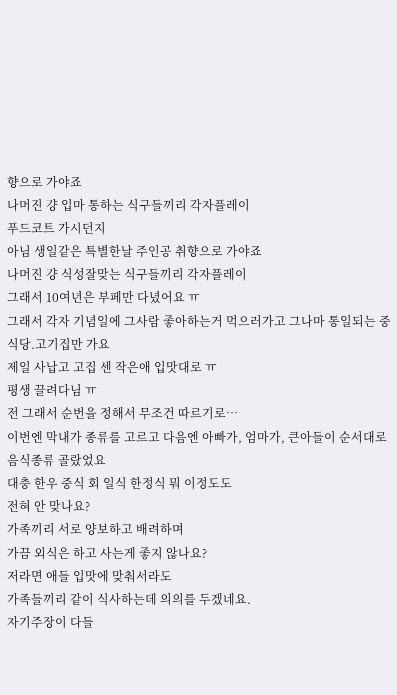향으로 가야죠
나머진 걍 입마 통하는 식구들끼리 각자플레이
푸드코트 가시던지
아님 생일같은 특별한날 주인공 취향으로 가야죠
나머진 걍 식성잘맞는 식구들끼리 각자플레이
그래서 10여년은 부페만 다녔어요 ㅠ
그래서 각자 기념일에 그사람 좋아하는거 먹으러가고 그나마 통일되는 중식당.고기집만 가요
제일 사납고 고집 센 작은애 입맛대로 ㅠ
평생 끌려다님 ㅠ
전 그래서 순번을 정해서 무조건 따르기로…
이번엔 막내가 종류를 고르고 다음엔 아빠가, 엄마가, 큰아들이 순서대로 음식종류 골랐었요
대충 한우 중식 회 일식 한정식 뭐 이정도도
전혀 안 맞나요?
가족끼리 서로 양보하고 배려하며
가끔 외식은 하고 사는게 좋지 않나요?
저라면 애들 입맛에 맞춰서라도
가족들끼리 같이 식사하는데 의의를 두겠네요.
자기주장이 다들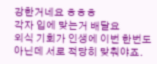강한거네요 ㅎㅎㅎ
각자 입에 맞는거 배달요
외식 기회가 인생에 이번 한번도 아닌데 서로 적당히 맞춰야죠.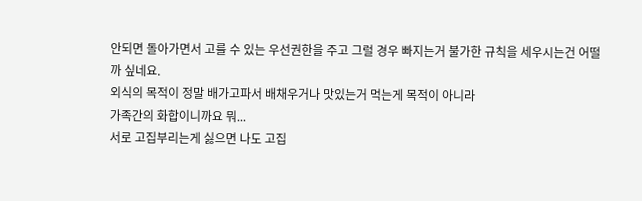안되면 돌아가면서 고를 수 있는 우선권한을 주고 그럴 경우 빠지는거 불가한 규칙을 세우시는건 어떨까 싶네요.
외식의 목적이 정말 배가고파서 배채우거나 맛있는거 먹는게 목적이 아니라
가족간의 화합이니까요 뭐...
서로 고집부리는게 싫으면 나도 고집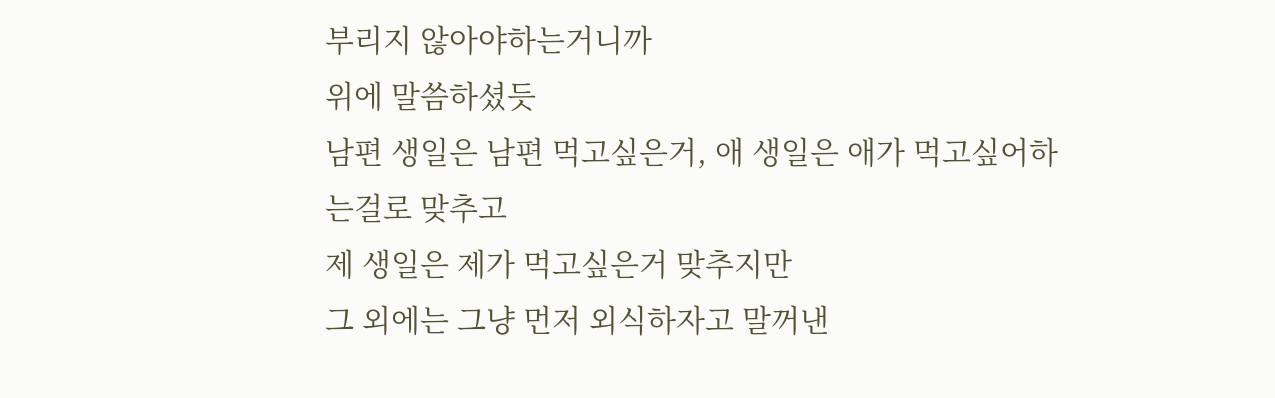부리지 않아야하는거니까
위에 말씀하셨듯
남편 생일은 남편 먹고싶은거, 애 생일은 애가 먹고싶어하는걸로 맞추고
제 생일은 제가 먹고싶은거 맞추지만
그 외에는 그냥 먼저 외식하자고 말꺼낸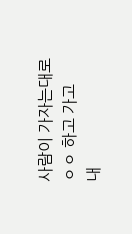사람이 가자는대로 ㅇㅇ 하고 가고
내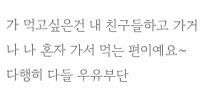가 먹고싶은건 내 친구들하고 가거나 나 혼자 가서 먹는 편이예요~
다행히 다들 우유부단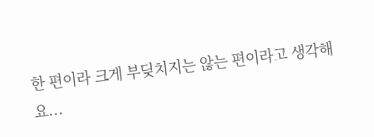한 편이라 크게 부딪치지는 않는 편이라고 생각해요...